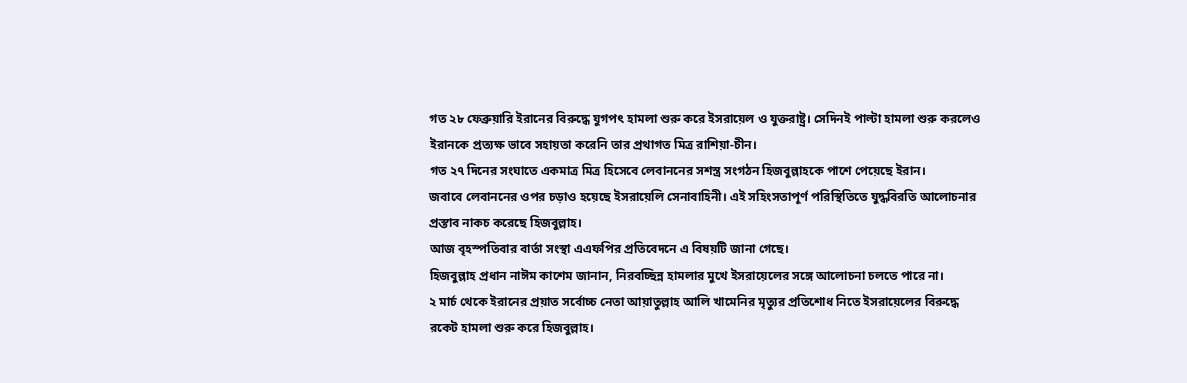গত ২৮ ফেব্রুয়ারি ইরানের বিরুদ্ধে যুগপৎ হামলা শুরু করে ইসরায়েল ও যুক্তরাষ্ট্র। সেদিনই পাল্টা হামলা শুরু করলেও ইরানকে প্রত্যক্ষ ভাবে সহায়তা করেনি তার প্রথাগত মিত্র রাশিয়া-চীন।
গত ২৭ দিনের সংঘাতে একমাত্র মিত্র হিসেবে লেবাননের সশস্ত্র সংগঠন হিজবুল্লাহকে পাশে পেয়েছে ইরান।
জবাবে লেবাননের ওপর চড়াও হয়েছে ইসরায়েলি সেনাবাহিনী। এই সহিংসতাপূর্ণ পরিস্থিতিতে যুদ্ধবিরতি আলোচনার প্রস্তাব নাকচ করেছে হিজবুল্লাহ।
আজ বৃহস্পতিবার বার্তা সংস্থা এএফপির প্রতিবেদনে এ বিষয়টি জানা গেছে।
হিজবুল্লাহ প্রধান নাঈম কাশেম জানান, নিরবচ্ছিন্ন হামলার মুখে ইসরায়েলের সঙ্গে আলোচনা চলতে পারে না।
২ মার্চ থেকে ইরানের প্রয়াত সর্বোচ্চ নেতা আয়াতুল্লাহ আলি খামেনির মৃত্যুর প্রতিশোধ নিতে ইসরায়েলের বিরুদ্ধে রকেট হামলা শুরু করে হিজবুল্লাহ।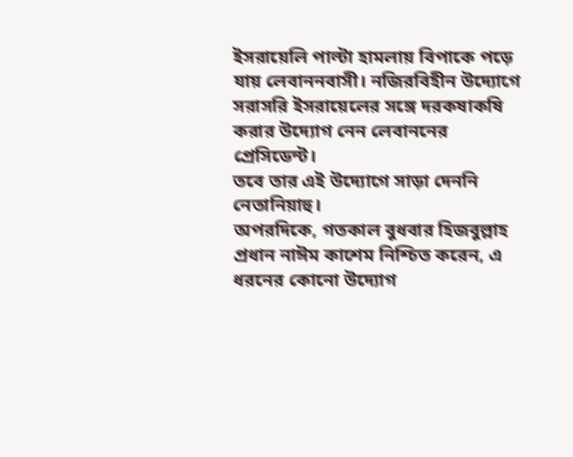ইসরায়েলি পাল্টা হামলায় বিপাকে পড়ে যায় লেবাননবাসী। নজিরবিহীন উদ্যোগে সরাসরি ইসরায়েলের সঙ্গে দরকষাকষি করার উদ্যোগ নেন লেবাননের প্রেসিডেন্ট।
তবে তার এই উদ্যোগে সাড়া দেননি নেতানিয়াহু।
অপরদিকে, গতকাল বুধবার হিজবুল্লাহ প্রধান নাঈম কাশেম নিশ্চিত করেন, এ ধরনের কোনো উদ্যোগ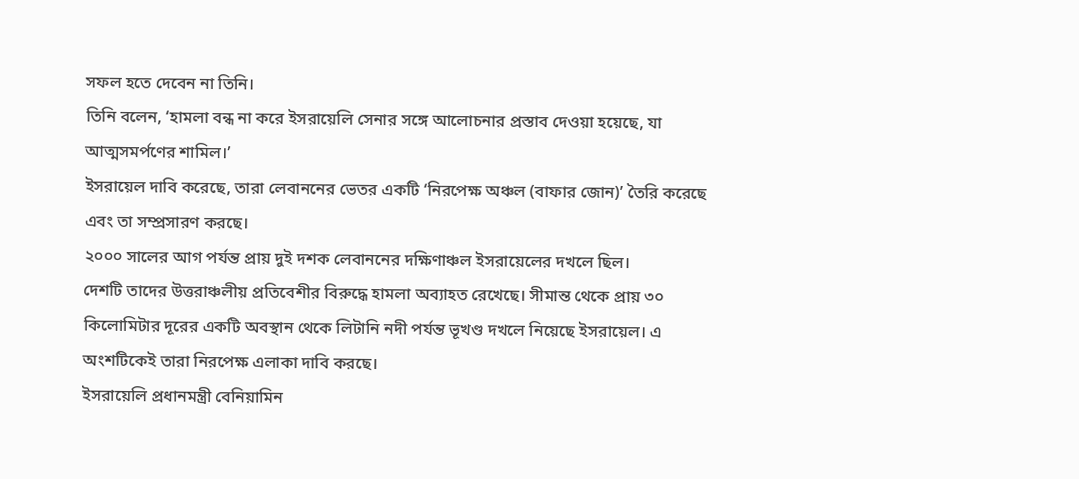সফল হতে দেবেন না তিনি।
তিনি বলেন, ‘হামলা বন্ধ না করে ইসরায়েলি সেনার সঙ্গে আলোচনার প্রস্তাব দেওয়া হয়েছে, যা আত্মসমর্পণের শামিল।’
ইসরায়েল দাবি করেছে, তারা লেবাননের ভেতর একটি ‘নিরপেক্ষ অঞ্চল (বাফার জোন)’ তৈরি করেছে এবং তা সম্প্রসারণ করছে।
২০০০ সালের আগ পর্যন্ত প্রায় দুই দশক লেবাননের দক্ষিণাঞ্চল ইসরায়েলের দখলে ছিল।
দেশটি তাদের উত্তরাঞ্চলীয় প্রতিবেশীর বিরুদ্ধে হামলা অব্যাহত রেখেছে। সীমান্ত থেকে প্রায় ৩০ কিলোমিটার দূরের একটি অবস্থান থেকে লিটানি নদী পর্যন্ত ভূখণ্ড দখলে নিয়েছে ইসরায়েল। এ অংশটিকেই তারা নিরপেক্ষ এলাকা দাবি করছে।
ইসরায়েলি প্রধানমন্ত্রী বেনিয়ামিন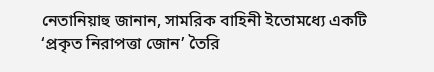নেতানিয়াহু জানান, সামরিক বাহিনী ইতোমধ্যে একটি ‘প্রকৃত নিরাপত্তা জোন’ তৈরি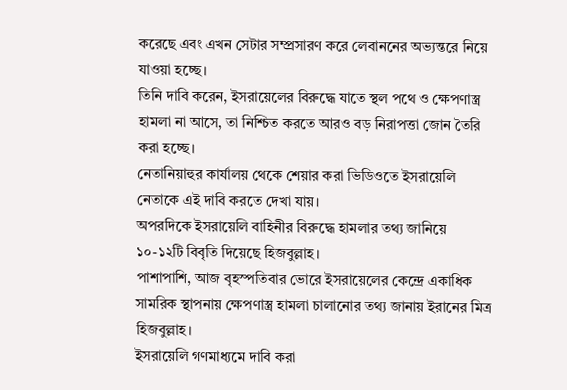করেছে এবং এখন সেটার সম্প্রসারণ করে লেবাননের অভ্যন্তরে নিয়ে যাওয়া হচ্ছে।
তিনি দাবি করেন, ইসরায়েলের বিরুদ্ধে যাতে স্থল পথে ও ক্ষেপণাস্ত্র হামলা না আসে, তা নিশ্চিত করতে আরও বড় নিরাপত্তা জোন তৈরি করা হচ্ছে।
নেতানিয়াহুর কার্যালয় থেকে শেয়ার করা ভিডিওতে ইসরায়েলি নেতাকে এই দাবি করতে দেখা যায়।
অপরদিকে ইসরায়েলি বাহিনীর বিরুদ্ধে হামলার তথ্য জানিয়ে ১০-১২টি বিবৃতি দিয়েছে হিজবুল্লাহ।
পাশাপাশি, আজ বৃহস্পতিবার ভোরে ইসরায়েলের কেন্দ্রে একাধিক সামরিক স্থাপনায় ক্ষেপণাস্ত্র হামলা চালানোর তথ্য জানায় ইরানের মিত্র হিজবুল্লাহ।
ইসরায়েলি গণমাধ্যমে দাবি করা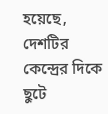হয়েছে, দেশটির কেন্দ্রের দিকে ছুটে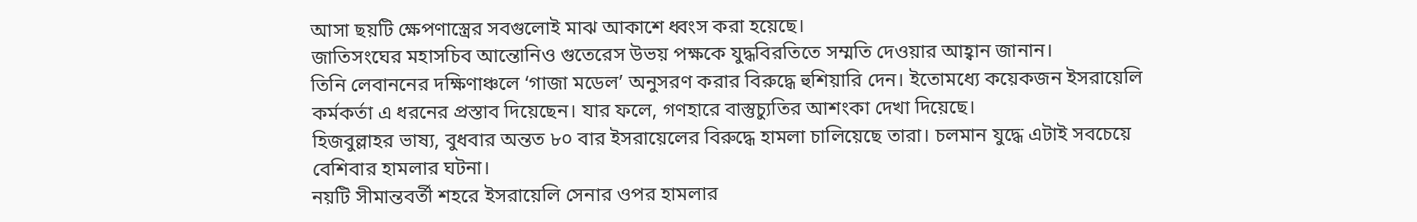আসা ছয়টি ক্ষেপণাস্ত্রের সবগুলোই মাঝ আকাশে ধ্বংস করা হয়েছে।
জাতিসংঘের মহাসচিব আন্তোনিও গুতেরেস উভয় পক্ষকে যুদ্ধবিরতিতে সম্মতি দেওয়ার আহ্বান জানান।
তিনি লেবাননের দক্ষিণাঞ্চলে ‘গাজা মডেল’ অনুসরণ করার বিরুদ্ধে হুশিয়ারি দেন। ইতোমধ্যে কয়েকজন ইসরায়েলি কর্মকর্তা এ ধরনের প্রস্তাব দিয়েছেন। যার ফলে, গণহারে বাস্তুচ্যুতির আশংকা দেখা দিয়েছে।
হিজবুল্লাহর ভাষ্য, বুধবার অন্তত ৮০ বার ইসরায়েলের বিরুদ্ধে হামলা চালিয়েছে তারা। চলমান যুদ্ধে এটাই সবচেয়ে বেশিবার হামলার ঘটনা।
নয়টি সীমান্তবর্তী শহরে ইসরায়েলি সেনার ওপর হামলার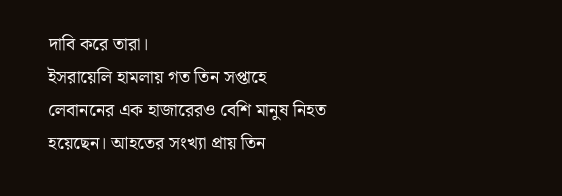দাবি করে তারা।
ইসরায়েলি হামলায় গত তিন সপ্তাহে লেবাননের এক হাজারেরও বেশি মানুষ নিহত হয়েছেন। আহতের সংখ্যা প্রায় তিন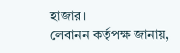হাজার।
লেবানন কর্তৃপক্ষ জানায়,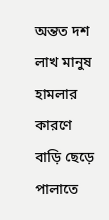অন্তত দশ লাখ মানুষ হামলার কারণে বাড়ি ছেড়ে পালাতে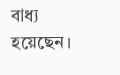বাধ্য হয়েছেন।